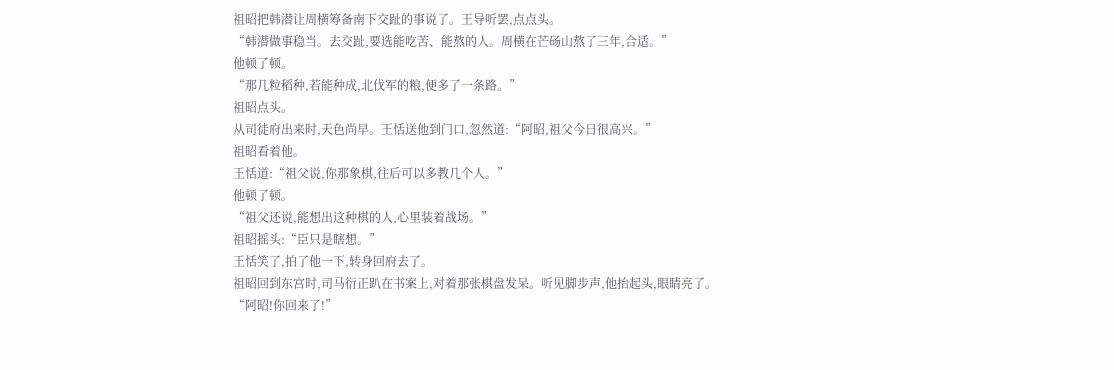祖昭把韩潜让周横筹备南下交趾的事说了。王导听罢,点点头。
“韩潜做事稳当。去交趾,要选能吃苦、能熬的人。周横在芒砀山熬了三年,合适。”
他顿了顿。
“那几粒稻种,若能种成,北伐军的粮,便多了一条路。”
祖昭点头。
从司徒府出来时,天色尚早。王恬送他到门口,忽然道:“阿昭,祖父今日很高兴。”
祖昭看着他。
王恬道:“祖父说,你那象棋,往后可以多教几个人。”
他顿了顿。
“祖父还说,能想出这种棋的人,心里装着战场。”
祖昭摇头:“臣只是瞎想。”
王恬笑了,拍了他一下,转身回府去了。
祖昭回到东宫时,司马衍正趴在书案上,对着那张棋盘发呆。听见脚步声,他抬起头,眼睛亮了。
“阿昭!你回来了!”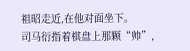祖昭走近,在他对面坐下。
司马衍指着棋盘上那颗“帅”,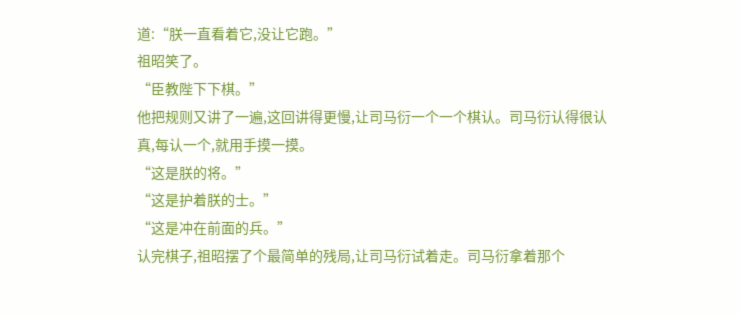道:“朕一直看着它,没让它跑。”
祖昭笑了。
“臣教陛下下棋。”
他把规则又讲了一遍,这回讲得更慢,让司马衍一个一个棋认。司马衍认得很认真,每认一个,就用手摸一摸。
“这是朕的将。”
“这是护着朕的士。”
“这是冲在前面的兵。”
认完棋子,祖昭摆了个最简单的残局,让司马衍试着走。司马衍拿着那个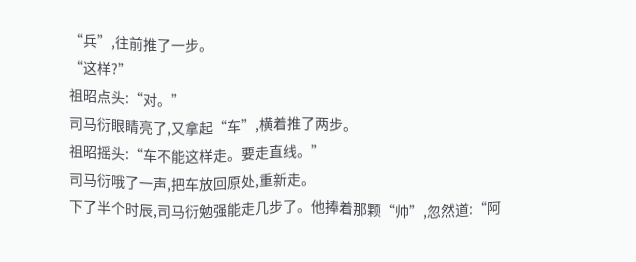“兵”,往前推了一步。
“这样?”
祖昭点头:“对。”
司马衍眼睛亮了,又拿起“车”,横着推了两步。
祖昭摇头:“车不能这样走。要走直线。”
司马衍哦了一声,把车放回原处,重新走。
下了半个时辰,司马衍勉强能走几步了。他捧着那颗“帅”,忽然道:“阿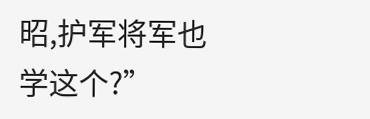昭,护军将军也学这个?”